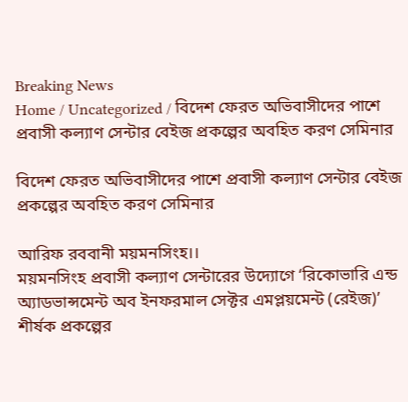Breaking News
Home / Uncategorized / বিদেশ ফেরত অভিবাসীদের পাশে প্রবাসী কল্যাণ সেন্টার বেইজ প্রকল্পের অবহিত করণ সেমিনার

বিদেশ ফেরত অভিবাসীদের পাশে প্রবাসী কল্যাণ সেন্টার বেইজ প্রকল্পের অবহিত করণ সেমিনার

আরিফ রববানী ময়মনসিংহ।।
ময়মনসিংহ প্রবাসী কল্যাণ সেন্টারের উদ্যোগে ‘রিকোভারি এন্ড অ্যাডভান্সমেন্ট অব ইনফরমাল সেক্টর এমপ্লয়মেন্ট (রেইজ)’ শীর্ষক প্রকল্পের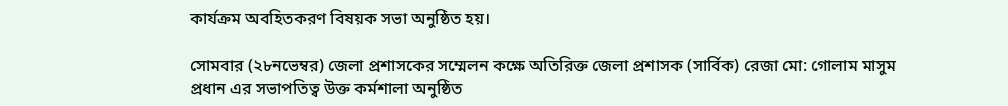কার্যক্রম অবহিতকরণ বিষয়ক সভা অনুষ্ঠিত হয়।

সোমবার (২৮নভেম্বর) জেলা প্রশাসকের সম্মেলন কক্ষে অতিরিক্ত জেলা প্রশাসক (সার্বিক) রেজা মো: গোলাম মাসুম প্রধান এর সভাপতিত্ব উক্ত কর্মশালা অনুষ্ঠিত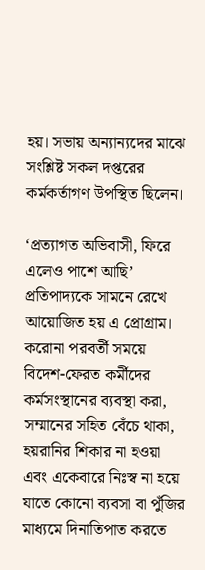হয়। সভায় অন্যান্যদের মাঝে সংশ্লিষ্ট সকল দপ্তরের কর্মকর্তাগণ উপস্থিত ছিলেন।

‘প্রত্যাগত অভিবাসী, ফিরে এলেও পাশে আছি’ প্রতিপাদ্যকে সামনে রেখে আয়োজিত হয় এ প্রোগ্রাম। করোনা পরবর্তী সময়ে বিদেশ-ফেরত কর্মীদের কর্মসংস্থানের ব্যবস্থা করা, সম্মানের সহিত বেঁচে থাকা, হয়রানির শিকার না হওয়া এবং একেবারে নিঃস্ব না হয়ে যাতে কোনো ব্যবসা বা পুঁজির মাধ্যমে দিনাতিপাত করতে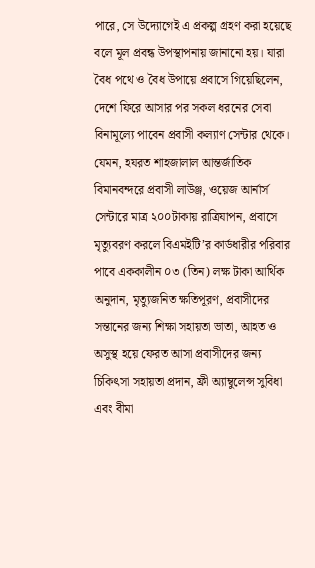পারে, সে উদ্যোগেই এ প্রকল্প গ্রহণ করা হয়েছে বলে মূল প্রবন্ধ উপস্থাপনায় জানানো হয়। যারা বৈধ পথে ও বৈধ উপায়ে প্রবাসে গিয়েছিলেন, দেশে ফিরে আসার পর সকল ধরনের সেবা বিনামূল্যে পাবেন প্রবাসী কল্যাণ সেন্টার থেকে। যেমন, হযরত শাহজালাল আন্তর্জাতিক বিমানবন্দরে প্রবাসী লাউঞ্জ, ওয়েজ আর্নার্স সেন্টারে মাত্র ২০০টাকায় রাত্রিযাপন, প্রবাসে মৃত্যুবরণ করলে বিএমইটি’র কার্ডধারীর পরিবার পাবে এককালীন ০৩ (তিন) লক্ষ টাকা আর্থিক অনুদান, মৃত্যুজনিত ক্ষতিপূরণ, প্রবাসীদের সন্তানের জন্য শিক্ষা সহায়তা ভাতা, আহত ও অসুস্থ হয়ে ফেরত আসা প্রবাসীদের জন্য চিকিৎসা সহায়তা প্রদান, ফ্রী অ্যাম্বুলেন্স সুবিধা এবং বীমা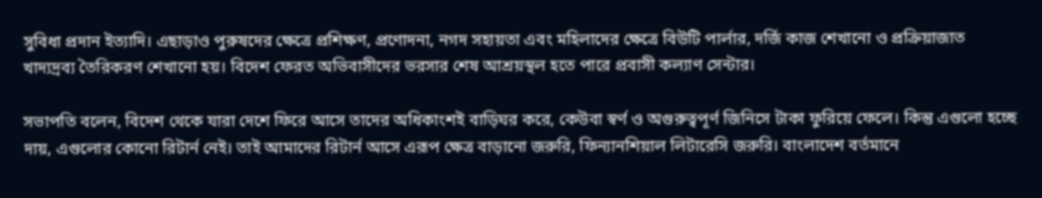সুবিধা প্রদান ইত্যাদি। এছাড়াও পুরুষদের ক্ষেত্রে প্রশিক্ষণ, প্রণোদনা, নগদ সহায়তা এবং মহিলাদের ক্ষেত্রে বিউটি পার্লার, দর্জি কাজ শেখানো ও প্রক্রিয়াজাত খাদ্যদ্রব্য তৈরিকরণ শেখানো হয়। বিদেশ ফেরত অভিবাসীদের ভরসার শেষ আশ্রয়স্থল হতে পারে প্রবাসী কল্যাণ সেন্টার।

সভাপতি বলেন, বিদেশ থেকে যারা দেশে ফিরে আসে তাদের অধিকাংশই বাড়িঘর করে, কেউবা স্বর্ণ ও অগুরুত্বপূর্ণ জিনিসে টাকা ফুরিয়ে ফেলে। কিন্তু এগুলো হচ্ছে দায়, এগুলোর কোনো রিটার্ন নেই। তাই আমাদের রিটার্ন আসে এরূপ ক্ষেত্র বাড়ানো জরুরি, ফিন্যানশিয়াল লিটারেসি জরুরি। বাংলাদেশ বর্তমানে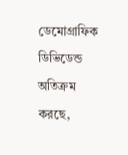ডেমোগ্রাফিক ডিভিডেন্ড অতিক্রম করছে,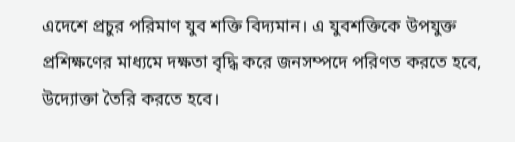এদেশে প্রচুর পরিমাণ যুব শক্তি বিদ্যমান। এ যুবশক্তিকে উপযুক্ত প্রশিক্ষণের মাধ্যমে দক্ষতা বৃদ্ধি করে জনসম্পদে পরিণত করতে হবে, উদ্যোক্তা তৈরি করতে হবে।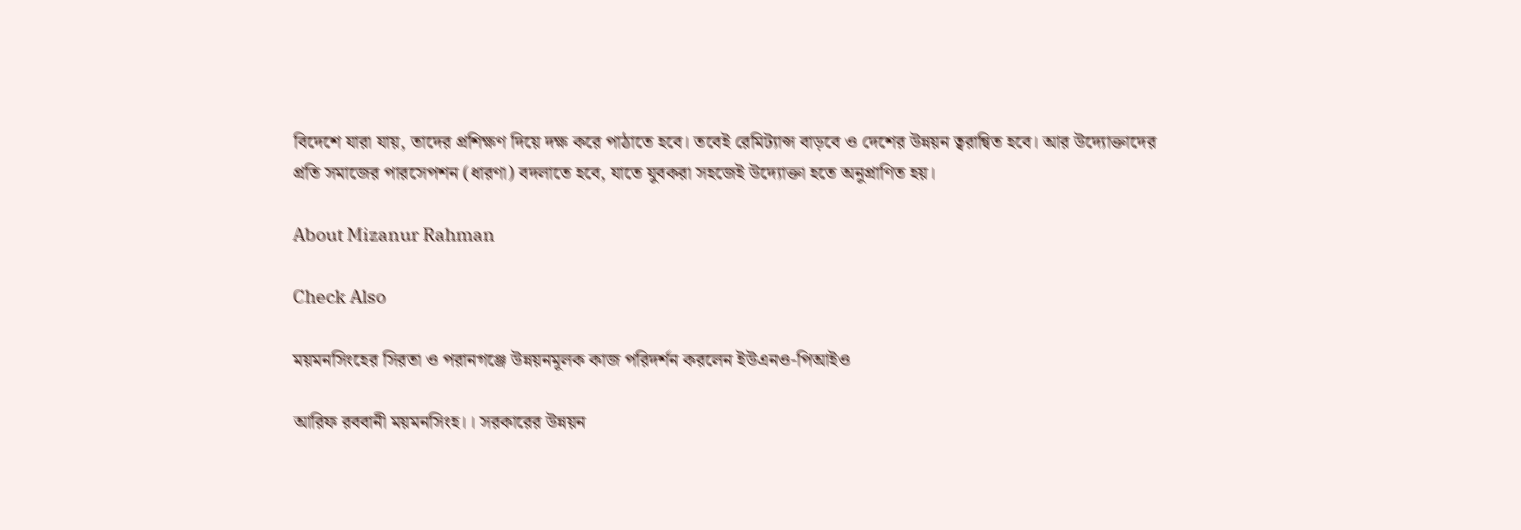বিদেশে যারা যায়, তাদের প্রশিক্ষণ দিয়ে দক্ষ করে পাঠাতে হবে। তবেই রেমিট্যান্স বাড়বে ও দেশের উন্নয়ন ত্বরান্বিত হবে। আর উদ্যোক্তাদের প্রতি সমাজের পারসেপশন (ধারণা) বদলাতে হবে, যাতে যুবকরা সহজেই উদ্যোক্তা হতে অনুপ্রাণিত হয়।

About Mizanur Rahman

Check Also

ময়মনসিংহের সিরতা ও পরানগঞ্জে উন্নয়নমূলক কাজ পরিদর্শন করলেন ইউএনও-পিআইও

আরিফ রববানী ময়মনসিংহ।। সরকারের উন্নয়ন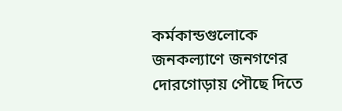কর্মকান্ডগুলোকে জনকল্যাণে জনগণের দোরগোড়ায় পৌছে দিতে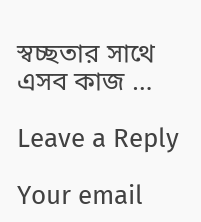স্বচ্ছতার সাথে এসব কাজ …

Leave a Reply

Your email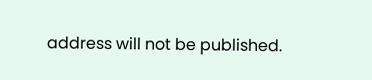address will not be published.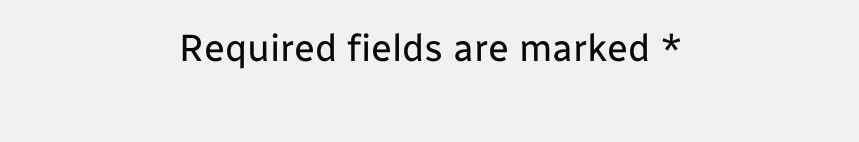Required fields are marked *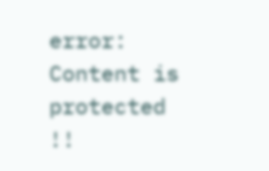error: Content is protected !!